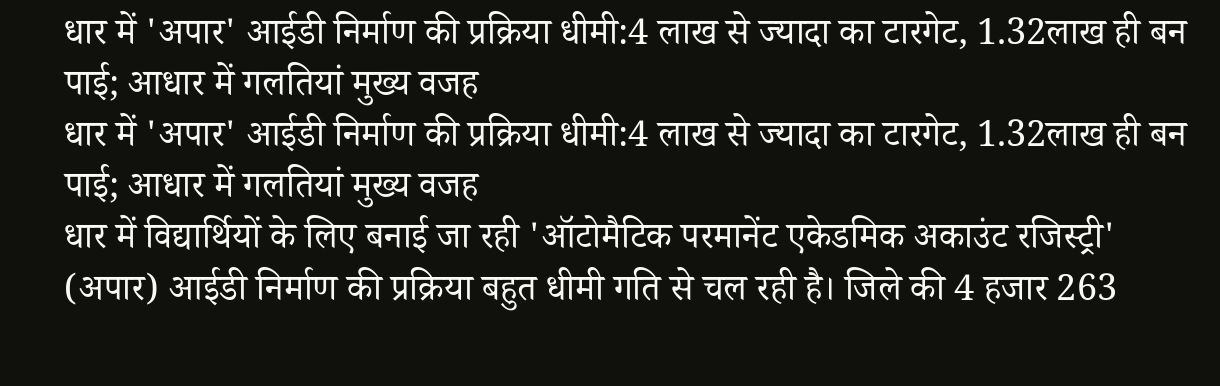धार में 'अपार' आईडी निर्माण की प्रक्रिया धीमी:4 लाख से ज्यादा का टारगेट, 1.32लाख ही बन पाई; आधार में गलतियां मुख्य वजह
धार में 'अपार' आईडी निर्माण की प्रक्रिया धीमी:4 लाख से ज्यादा का टारगेट, 1.32लाख ही बन पाई; आधार में गलतियां मुख्य वजह
धार में विद्यार्थियों के लिए बनाई जा रही 'ऑटोमैटिक परमानेंट एकेडमिक अकाउंट रजिस्ट्री' (अपार) आईडी निर्माण की प्रक्रिया बहुत धीमी गति से चल रही है। जिले की 4 हजार 263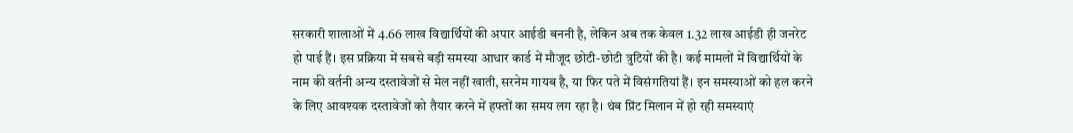सरकारी शालाओं में 4.66 लाख विद्यार्थियों की अपार आईडी बननी है, लेकिन अब तक केवल 1.32 लाख आईडी ही जनरेट हो पाई हैं। इस प्रक्रिया में सबसे बड़ी समस्या आधार कार्ड में मौजूद छोटी-छोटी त्रुटियों की है। कई मामलों में विद्यार्थियों के नाम की वर्तनी अन्य दस्तावेजों से मेल नहीं खाती, सरनेम गायब है, या फिर पते में विसंगतियां हैं। इन समस्याओं को हल करने के लिए आवश्यक दस्तावेजों को तैयार करने में हफ्तों का समय लग रहा है। थंब प्रिंट मिलान में हो रही समस्याएं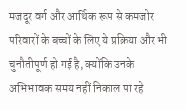मजदूर वर्ग और आर्थिक रूप से कमजोर परिवारों के बच्चों के लिए ये प्रक्रिया और भी चुनौतीपूर्ण हो गई है, क्योंकि उनके अभिभावक समय नहीं निकाल पा रहे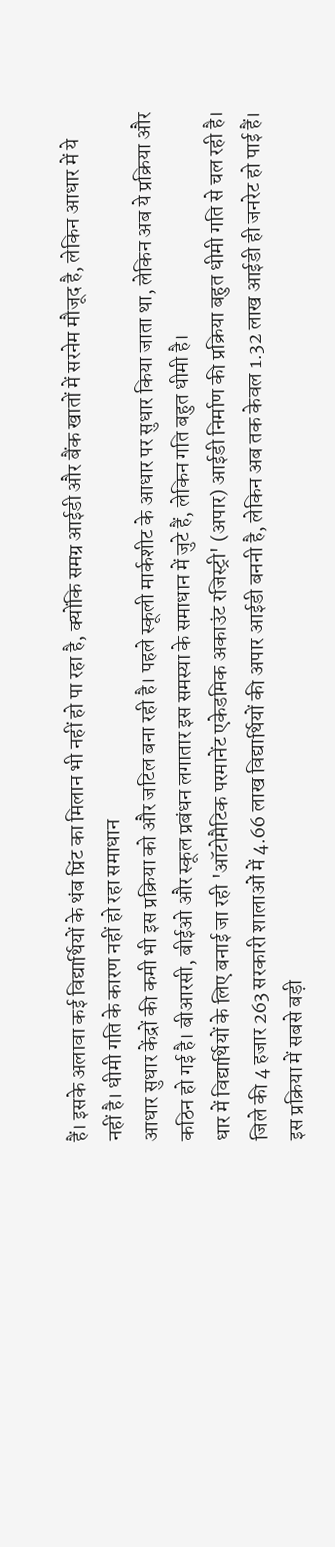हैं। इसके अलावा कई विद्यार्थियों के थंब प्रिंट का मिलान भी नहीं हो पा रहा है, क्योंकि समग्र आईडी और बैंक खातों में सरनेम मौजूद है, लेकिन आधार में ये नहीं है। धीमी गति के कारण नहीं हो रहा समाधान
आधार सुधार केंद्रों की कमी भी इस प्रक्रिया को और जटिल बना रही है। पहले स्कूली मार्कशीट के आधार पर सुधार किया जाता था, लेकिन अब ये प्रक्रिया और कठिन हो गई है। बीआरसी, बीईओ और स्कूल प्रबंधन लगातार इस समस्या के समाधान में जुटे हैं, लेकिन गति बहुत धीमी है।
धार में विद्यार्थियों के लिए बनाई जा रही 'ऑटोमैटिक परमानेंट एकेडमिक अकाउंट रजिस्ट्री' (अपार) आईडी निर्माण की प्रक्रिया बहुत धीमी गति से चल रही है। जिले की 4 हजार 263 सरकारी शालाओं में 4.66 लाख विद्यार्थियों की अपार आईडी बननी है, लेकिन अब तक केवल 1.32 लाख आईडी ही जनरेट हो पाई हैं। इस प्रक्रिया में सबसे बड़ी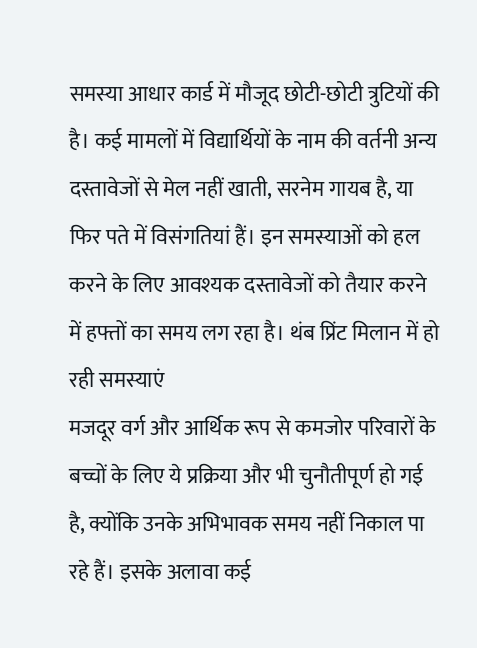समस्या आधार कार्ड में मौजूद छोटी-छोटी त्रुटियों की है। कई मामलों में विद्यार्थियों के नाम की वर्तनी अन्य दस्तावेजों से मेल नहीं खाती, सरनेम गायब है, या फिर पते में विसंगतियां हैं। इन समस्याओं को हल करने के लिए आवश्यक दस्तावेजों को तैयार करने में हफ्तों का समय लग रहा है। थंब प्रिंट मिलान में हो रही समस्याएं
मजदूर वर्ग और आर्थिक रूप से कमजोर परिवारों के बच्चों के लिए ये प्रक्रिया और भी चुनौतीपूर्ण हो गई है, क्योंकि उनके अभिभावक समय नहीं निकाल पा रहे हैं। इसके अलावा कई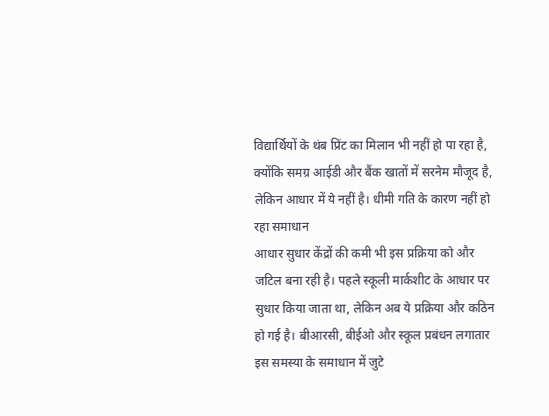विद्यार्थियों के थंब प्रिंट का मिलान भी नहीं हो पा रहा है, क्योंकि समग्र आईडी और बैंक खातों में सरनेम मौजूद है, लेकिन आधार में ये नहीं है। धीमी गति के कारण नहीं हो रहा समाधान
आधार सुधार केंद्रों की कमी भी इस प्रक्रिया को और जटिल बना रही है। पहले स्कूली मार्कशीट के आधार पर सुधार किया जाता था, लेकिन अब ये प्रक्रिया और कठिन हो गई है। बीआरसी, बीईओ और स्कूल प्रबंधन लगातार इस समस्या के समाधान में जुटे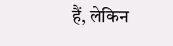हैं, लेकिन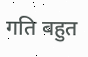गति बहुत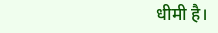धीमी है।